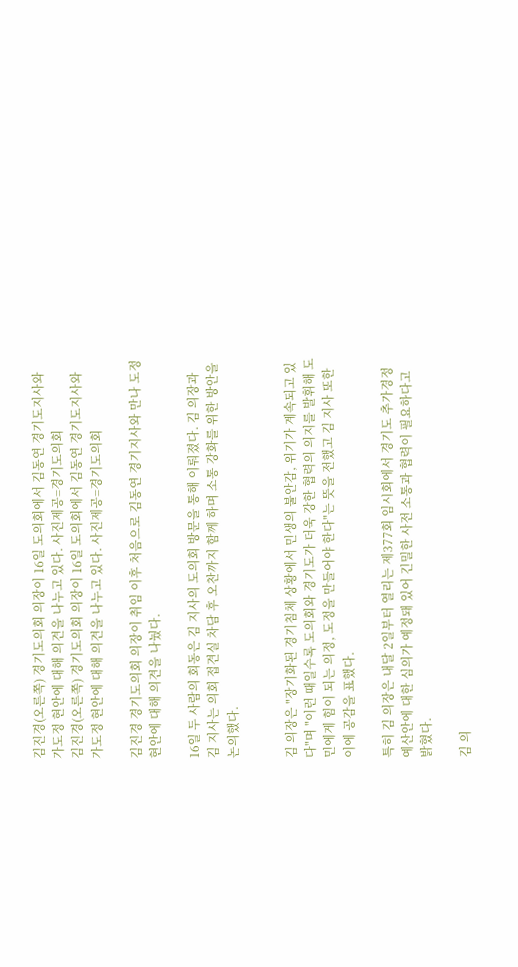김진경(오른쪽) 경기도의회 의장이 16일 도의회에서 김동연 경기도지사와 가도정 현안에 대해 의견을 나누고 있다. 사진제공=경기도의회
김진경(오른쪽) 경기도의회 의장이 16일 도의회에서 김동연 경기도지사와 가도정 현안에 대해 의견을 나누고 있다. 사진제공=경기도의회

김진경 경기도의회 의장이 취임 이후 처음으로 김동연 경기지사와 만나 도정 현안에 대해 의견을 나눴다.

16일 두 사람의 회동은 김 지사의 도의회 방문을 통해 이뤄졌다. 김 의장과 김 지사는 의회 접견실 차담 후 오찬까지 함께 하며 소통 강화를 위한 방안을 논의했다.


김 의장은 "장기화된 경기침체 상황에서 민생의 불안감, 위기가 계속되고 있다"며 "이런 때일수록 도의회와 경기도가 더욱 강한 협력의 의지를 발휘해 도민에게 힘이 되는 의정, 도정을 만들어야 한다"는 뜻을 전했고 김 지사 또한 이에 공감을 표했다.

특히 김 의장은 내달 2일부터 열리는 제377회 임시회에서 경기도 추가경정예산안에 대한 심의가 예정돼 있어 긴밀한 사전 소통과 협력이 필요하다고 밝혔다.

김 의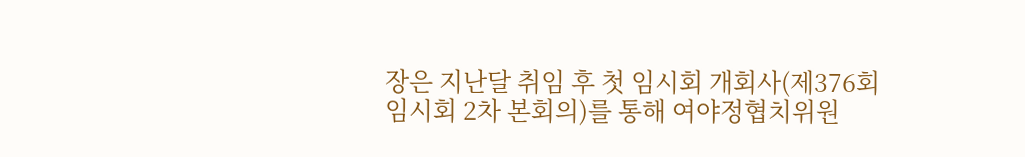장은 지난달 취임 후 첫 임시회 개회사(제376회 임시회 2차 본회의)를 통해 여야정협치위원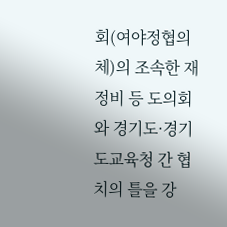회(여야정협의체)의 조속한 재정비 등 도의회와 경기도·경기도교육청 간 협치의 틀을 강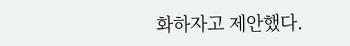화하자고 제안했다.